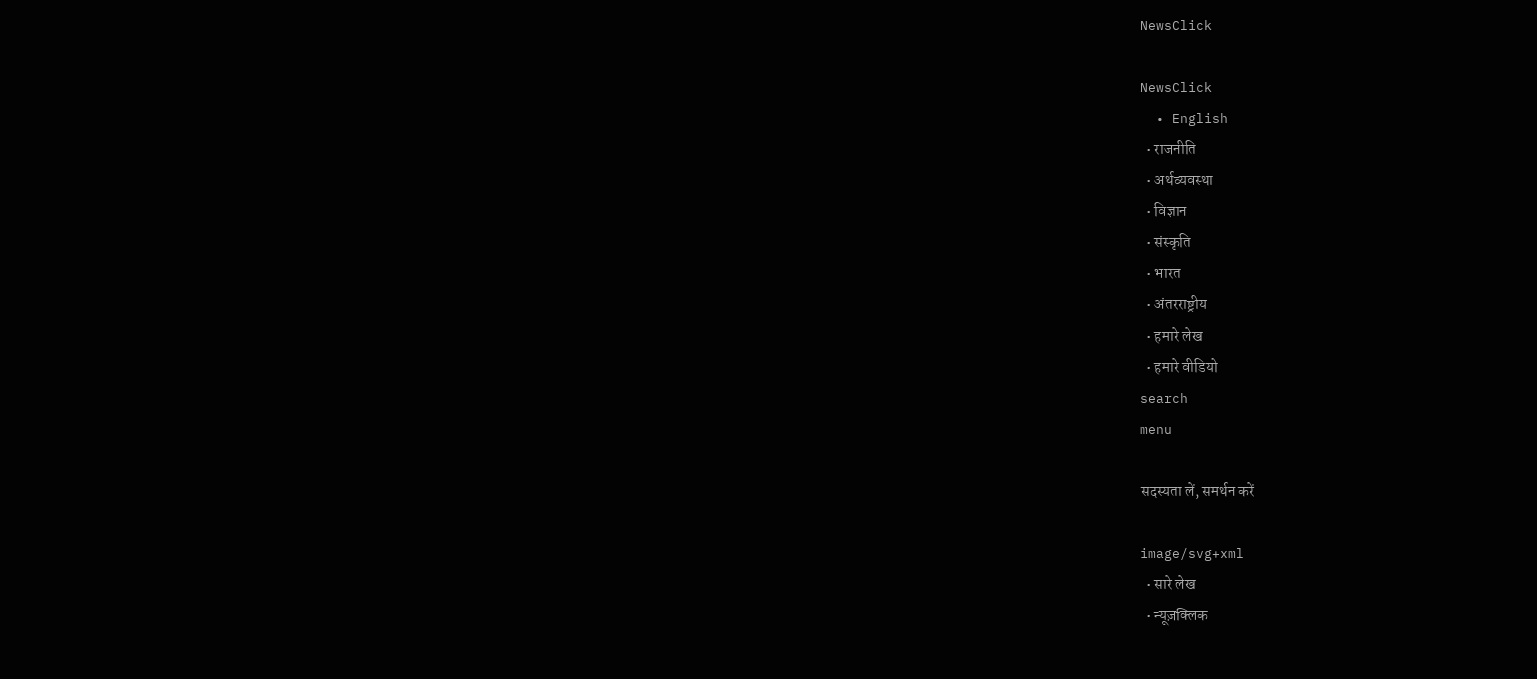NewsClick

NewsClick
  • English
  • राजनीति
  • अर्थव्यवस्था
  • विज्ञान
  • संस्कृति
  • भारत
  • अंतरराष्ट्रीय
  • हमारे लेख
  • हमारे वीडियो
search
menu

सदस्यता लें, समर्थन करें

image/svg+xml
  • सारे लेख
  • न्यूज़क्लिक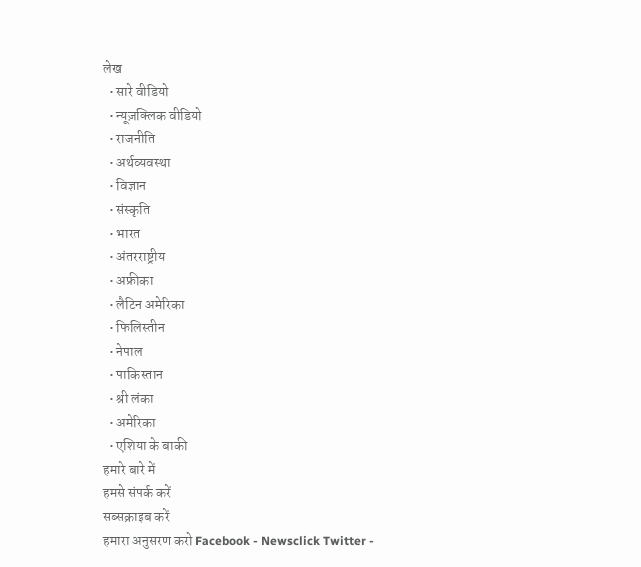लेख
  • सारे वीडियो
  • न्यूज़क्लिक वीडियो
  • राजनीति
  • अर्थव्यवस्था
  • विज्ञान
  • संस्कृति
  • भारत
  • अंतरराष्ट्रीय
  • अफ्रीका
  • लैटिन अमेरिका
  • फिलिस्तीन
  • नेपाल
  • पाकिस्तान
  • श्री लंका
  • अमेरिका
  • एशिया के बाकी
हमारे बारे में
हमसे संपर्क करें
सब्सक्राइब करें
हमारा अनुसरण करो Facebook - Newsclick Twitter -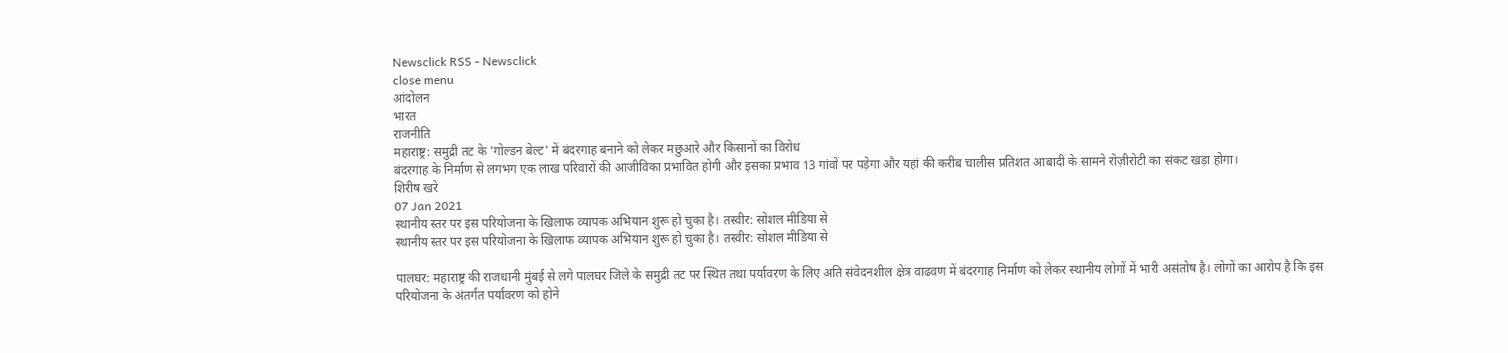Newsclick RSS - Newsclick
close menu
आंदोलन
भारत
राजनीति
महाराष्ट्र: समुद्री तट के 'गोल्डन बेल्ट' में बंदरगाह बनाने को लेकर मछुआरे और किसानों का विरोध
बंदरगाह के निर्माण से लगभग एक लाख परिवारों की आजीविका प्रभावित होगी और इसका प्रभाव 13 गांवों पर पड़ेगा और यहां की करीब चालीस प्रतिशत आबादी के सामने रोज़ीरोटी का संकट खड़ा होगा।
शिरीष खरे
07 Jan 2021
स्थानीय स्तर पर इस परियोजना के खिलाफ व्यापक अभियान शुरू हो चुका है। तस्वीर: सोशल मीडिया से
स्थानीय स्तर पर इस परियोजना के खिलाफ व्यापक अभियान शुरू हो चुका है। तस्वीर: सोशल मीडिया से

पालघर: महाराष्ट्र की राजधानी मुंबई से लगे पालघर जिले के समुद्री तट पर स्थित तथा पर्यावरण के लिए अति संवेदनशील क्षेत्र वाढवण में बंदरगाह निर्माण को लेकर स्थानीय लोगों में भारी असंतोष है। लोगों का आरोप है कि इस परियोजना के अंतर्गत पर्यावरण को होने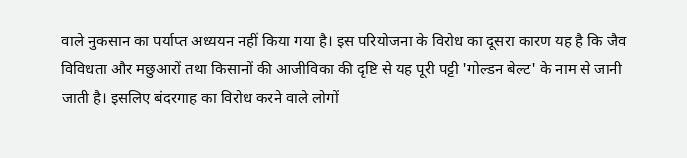वाले नुकसान का पर्याप्त अध्ययन नहीं किया गया है। इस परियोजना के विरोध का दूसरा कारण यह है कि जैव विविधता और मछुआरों तथा किसानों की आजीविका की दृष्टि से यह पूरी पट्टी 'गोल्डन बेल्ट' के नाम से जानी जाती है। इसलिए बंदरगाह का विरोध करने वाले लोगों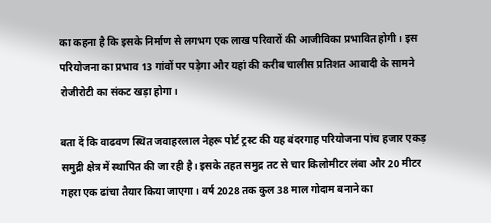का कहना है कि इसके निर्माण से लगभग एक लाख परिवारों की आजीविका प्रभावित होगी। इस परियोजना का प्रभाव 13 गांवों पर पड़ेगा और यहां की करीब चालीस प्रतिशत आबादी के सामने रोजीरोटी का संकट खड़ा होगा।

बता दें कि वाढवण स्थित जवाहरलाल नेहरू पोर्ट ट्रस्ट की यह बंदरगाह परियोजना पांच हजार एकड़ समुद्री क्षेत्र में स्थापित की जा रही है। इसके तहत समुद्र तट से चार किलोमीटर लंबा और 20 मीटर गहरा एक ढांचा तैयार किया जाएगा। वर्ष 2028 तक कुल 38 माल गोदाम बनाने का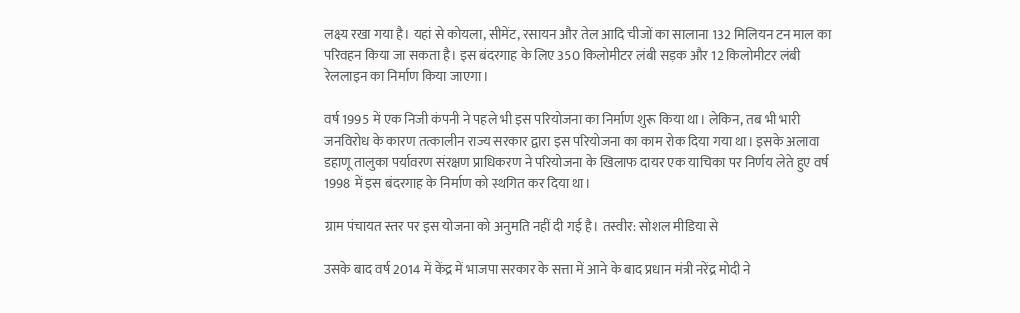लक्ष्य रखा गया है। यहां से कोयला, सीमेंट, रसायन और तेल आदि चीजों का सालाना 132 मिलियन टन माल का परिवहन किया जा सकता है। इस बंदरगाह के लिए 350 किलोमीटर लंबी सड़क और 12 किलोमीटर लंबी रेललाइन का निर्माण किया जाएगा।

वर्ष 1995 में एक निजी कंपनी ने पहले भी इस परियोजना का निर्माण शुरू किया था। लेकिन, तब भी भारी जनविरोध के कारण तत्कालीन राज्य सरकार द्वारा इस परियोजना का काम रोक दिया गया था। इसके अलावा डहाणू तालुका पर्यावरण संरक्षण प्राधिकरण ने परियोजना के खिलाफ दायर एक याचिका पर निर्णय लेते हुए वर्ष 1998 में इस बंदरगाह के निर्माण को स्थगित कर दिया था।

ग्राम पंचायत स्तर पर इस योजना को अनुमति नहीं दी गई है। तस्वीर: सोशल मीडिया से

उसके बाद वर्ष 2014 में केंद्र में भाजपा सरकार के सत्ता में आने के बाद प्रधान मंत्री नरेंद्र मोदी ने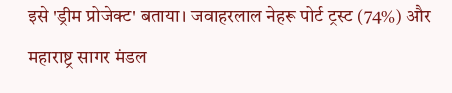इसे 'ड्रीम प्रोजेक्ट' बताया। जवाहरलाल नेहरू पोर्ट ट्रस्ट (74%) और महाराष्ट्र सागर मंडल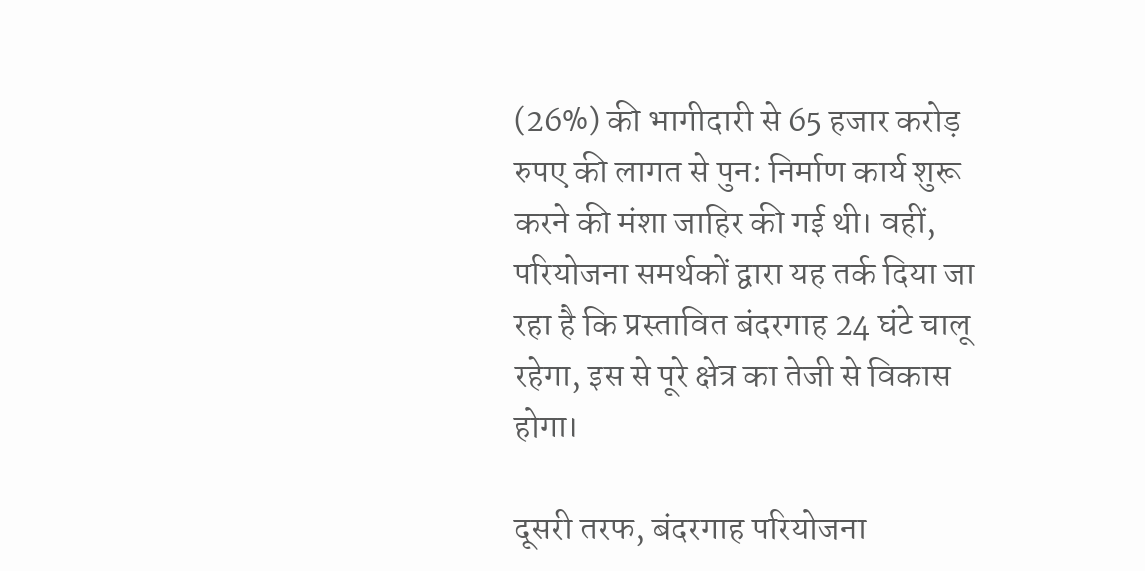(26%) की भागीदारी से 65 हजार करोड़ रुपए की लागत से पुन: निर्माण कार्य शुरू करने की मंशा जाहिर की गई थी। वहीं, परियोजना समर्थकों द्वारा यह तर्क दिया जा रहा है कि प्रस्तावित बंदरगाह 24 घंटे चालू रहेगा, इस से पूरे क्षेत्र का तेजी से विकास होगा।

दूसरी तरफ, बंदरगाह परियोजना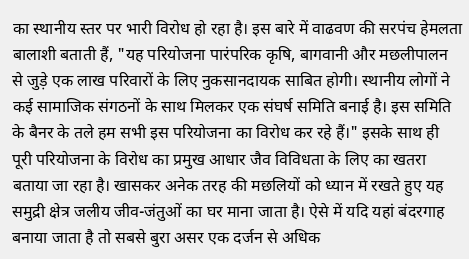का स्थानीय स्तर पर भारी विरोध हो रहा है। इस बारे में वाढवण की सरपंच हेमलता बालाशी बताती हैं, "यह परियोजना पारंपरिक कृषि, बागवानी और मछलीपालन से जुड़े एक लाख परिवारों के लिए नुकसानदायक साबित होगी। स्थानीय लोगों ने कई सामाजिक संगठनों के साथ मिलकर एक संघर्ष समिति बनाई है। इस समिति के बैनर के तले हम सभी इस परियोजना का विरोध कर रहे हैं।" इसके साथ ही पूरी परियोजना के विरोध का प्रमुख आधार जैव विविधता के लिए का खतरा बताया जा रहा है। खासकर अनेक तरह की मछलियों को ध्यान में रखते हुए यह समुद्री क्षेत्र जलीय जीव-जंतुओं का घर माना जाता है। ऐसे में यदि यहां बंदरगाह बनाया जाता है तो सबसे बुरा असर एक दर्जन से अधिक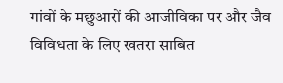गांवों के मछुआरों की आजीविका पर और जैव विविधता के लिए खतरा साबित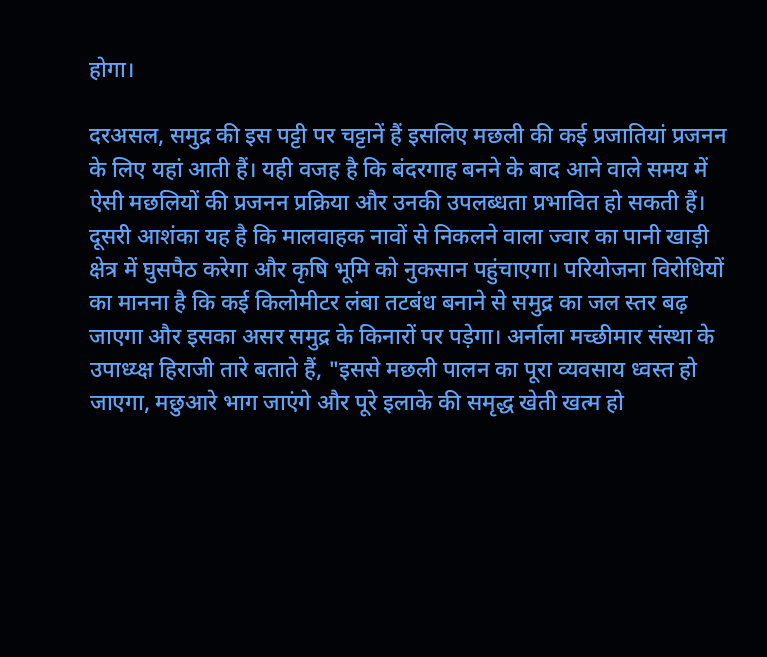होगा।

दरअसल, समुद्र की इस पट्टी पर चट्टानें हैं इसलिए मछली की कई प्रजातियां प्रजनन के लिए यहां आती हैं। यही वजह है कि बंदरगाह बनने के बाद आने वाले समय में ऐसी मछलियों की प्रजनन प्रक्रिया और उनकी उपलब्धता प्रभावित हो सकती हैं। दूसरी आशंका यह है कि मालवाहक नावों से निकलने वाला ज्वार का पानी खाड़ी क्षेत्र में घुसपैठ करेगा और कृषि भूमि को नुकसान पहुंचाएगा। परियोजना विरोधियों का मानना है कि कई किलोमीटर लंबा तटबंध बनाने से समुद्र का जल स्तर बढ़ जाएगा और इसका असर समुद्र के किनारों पर पड़ेगा। अर्नाला मच्छीमार संस्था के उपाध्य्क्ष हिराजी तारे बताते हैं, "इससे मछली पालन का पूरा व्यवसाय ध्वस्त हो जाएगा, मछुआरे भाग जाएंगे और पूरे इलाके की समृद्ध खेती खत्म हो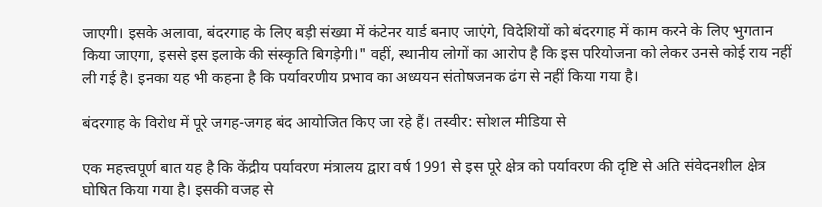जाएगी। इसके अलावा, बंदरगाह के लिए बड़ी संख्या में कंटेनर यार्ड बनाए जाएंगे, विदेशियों को बंदरगाह में काम करने के लिए भुगतान किया जाएगा, इससे इस इलाके की संस्कृति बिगड़ेगी।" वहीं, स्थानीय लोगों का आरोप है कि इस परियोजना को लेकर उनसे कोई राय नहीं ली गई है। इनका यह भी कहना है कि पर्यावरणीय प्रभाव का अध्ययन संतोषजनक ढंग से नहीं किया गया है।

बंदरगाह के विरोध में पूरे जगह-जगह बंद आयोजित किए जा रहे हैं। तस्वीर: सोशल मीडिया से

एक महत्त्वपूर्ण बात यह है कि केंद्रीय पर्यावरण मंत्रालय द्वारा वर्ष 1991 से इस पूरे क्षेत्र को पर्यावरण की दृष्टि से अति संवेदनशील क्षेत्र घोषित किया गया है। इसकी वजह से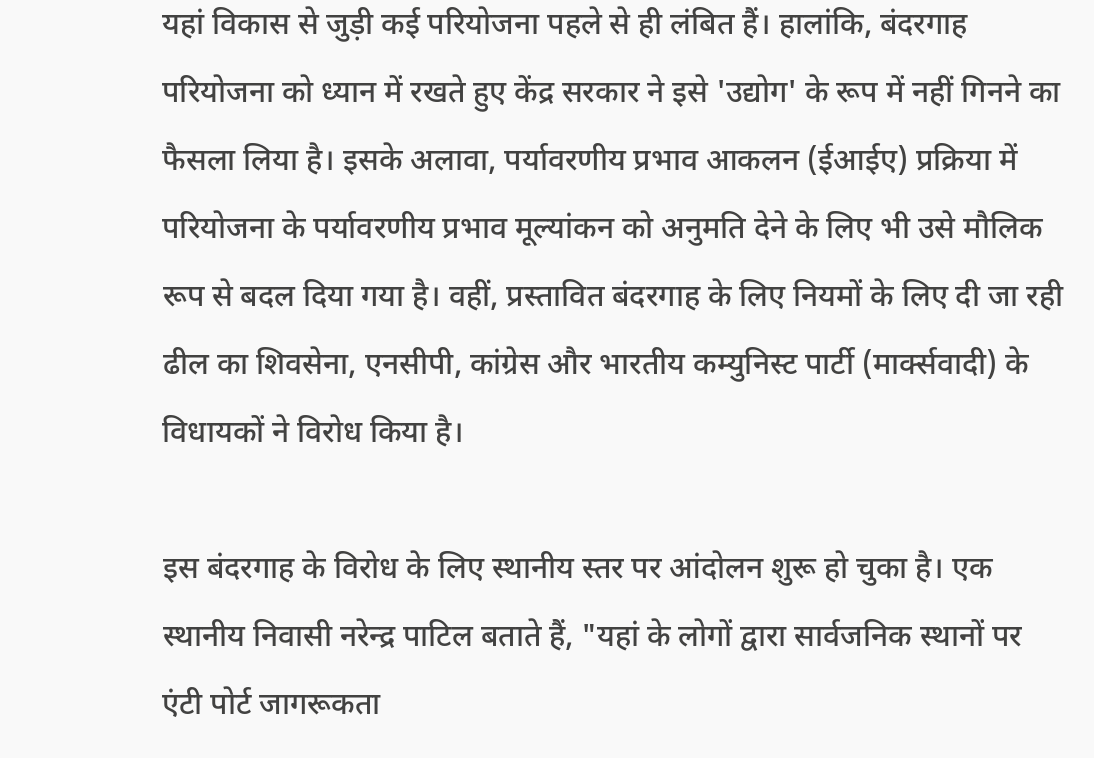यहां विकास से जुड़ी कई परियोजना पहले से ही लंबित हैं। हालांकि, बंदरगाह परियोजना को ध्यान में रखते हुए केंद्र सरकार ने इसे 'उद्योग' के रूप में नहीं गिनने का फैसला लिया है। इसके अलावा, पर्यावरणीय प्रभाव आकलन (ईआईए) प्रक्रिया में परियोजना के पर्यावरणीय प्रभाव मूल्यांकन को अनुमति देने के लिए भी उसे मौलिक रूप से बदल दिया गया है। वहीं, प्रस्तावित बंदरगाह के लिए नियमों के लिए दी जा रही ढील का शिवसेना, एनसीपी, कांग्रेस और भारतीय कम्युनिस्ट पार्टी (मार्क्सवादी) के विधायकों ने विरोध किया है।

इस बंदरगाह के विरोध के लिए स्थानीय स्तर पर आंदोलन शुरू हो चुका है। एक स्थानीय निवासी नरेन्द्र पाटिल बताते हैं, "यहां के लोगों द्वारा सार्वजनिक स्थानों पर एंटी पोर्ट जागरूकता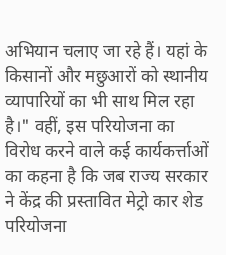अभियान चलाए जा रहे हैं। यहां के किसानों और मछुआरों को स्थानीय व्यापारियों का भी साथ मिल रहा है।" वहीं, इस परियोजना का विरोध करने वाले कई कार्यकर्त्ताओं का कहना है कि जब राज्य सरकार ने केंद्र की प्रस्तावित मेट्रो कार शेड परियोजना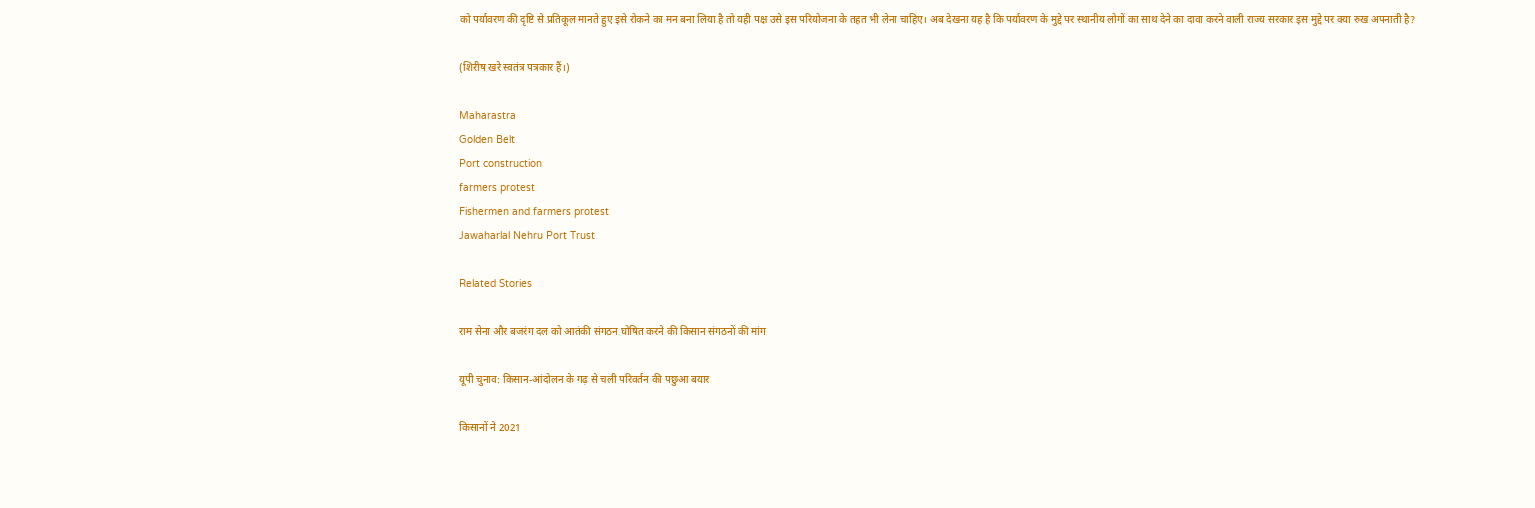को पर्यावरण की दृष्टि से प्रतिकूल मानते हुए इसे रोकने का मन बना लिया है तो यही पक्ष उसे इस परियोजना के तहत भी लेना चाहिए। अब देखना यह है कि पर्यावरण के मुद्दे पर स्थानीय लोगों का साथ देने का दावा करने वाली राज्य सरकार इस मुद्दे पर क्या रुख अपनाती है?

(शिरीष खरे स्वतंत्र पत्रकार हैं।)

Maharastra
Golden Belt
Port construction
farmers protest
Fishermen and farmers protest
Jawaharlal Nehru Port Trust

Related Stories

राम सेना और बजरंग दल को आतंकी संगठन घोषित करने की किसान संगठनों की मांग

यूपी चुनाव: किसान-आंदोलन के गढ़ से चली परिवर्तन की पछुआ बयार

किसानों ने 2021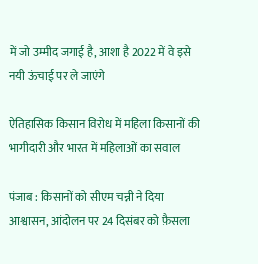में जो उम्मीद जगाई है, आशा है 2022 में वे इसे नयी ऊंचाई पर ले जाएंगे

ऐतिहासिक किसान विरोध में महिला किसानों की भागीदारी और भारत में महिलाओं का सवाल

पंजाब : किसानों को सीएम चन्नी ने दिया आश्वासन, आंदोलन पर 24 दिसंबर को फ़ैसला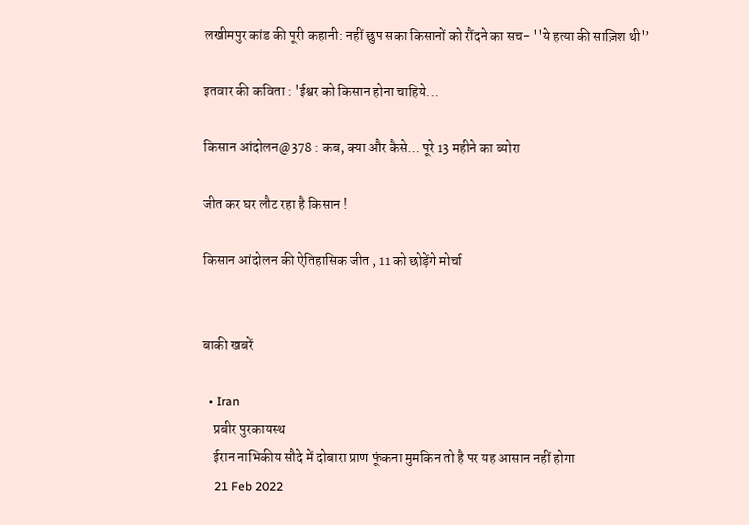लखीमपुर कांड की पूरी कहानी: नहीं छुप सका किसानों को रौंदने का सच- ''ये हत्या की साज़िश थी'’

इतवार की कविता : 'ईश्वर को किसान होना चाहिये...

किसान आंदोलन@378 : कब, क्या और कैसे… पूरे 13 महीने का ब्योरा

जीत कर घर लौट रहा है किसान !

किसान आंदोलन की ऐतिहासिक जीत , 11 को छोड़ेंगे मोर्चा


बाकी खबरें

  • Iran
    प्रबीर पुरकायस्थ
    ईरान नाभिकीय सौदे में दोबारा प्राण फूंकना मुमकिन तो है पर यह आसान नहीं होगा
    21 Feb 2022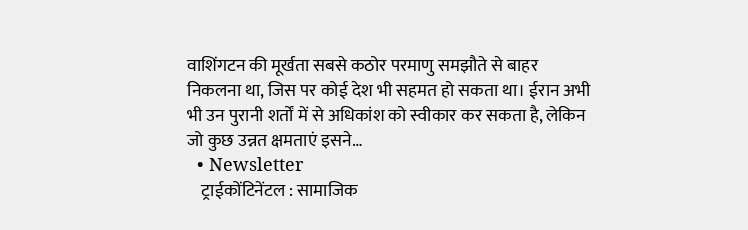वाशिंगटन की मूर्खता सबसे कठोर परमाणु समझौते से बाहर निकलना था, जिस पर कोई देश भी सहमत हो सकता था। ईरान अभी भी उन पुरानी शर्तों में से अधिकांश को स्वीकार कर सकता है, लेकिन जो कुछ उन्नत क्षमताएं इसने…
  • Newsletter
    ट्राईकोंटिनेंटल : सामाजिक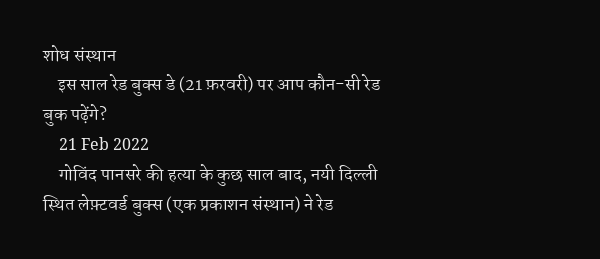शोध संस्थान
    इस साल रेड बुक्स डे (21 फ़रवरी) पर आप कौन-सी रेड बुक पढ़ेंगे?
    21 Feb 2022
    गोविंद पानसरे की हत्या के कुछ साल बाद, नयी दिल्ली स्थित लेफ़्टवर्ड बुक्स (एक प्रकाशन संस्थान) ने रेड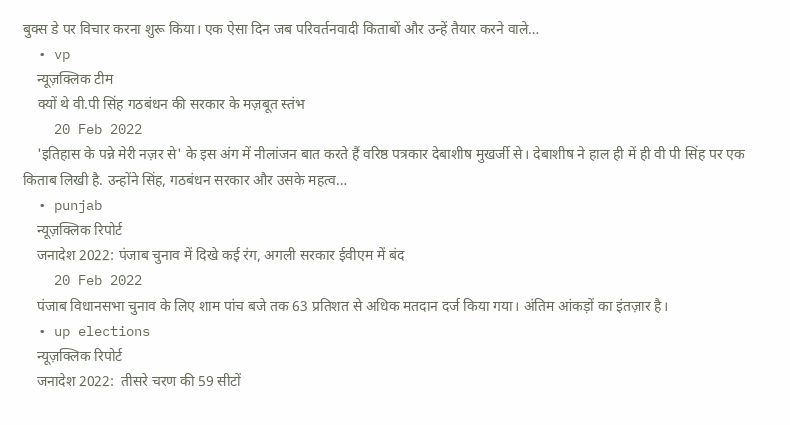बुक्स डे पर विचार करना शुरू किया। एक ऐसा दिन जब परिवर्तनवादी किताबों और उन्हें तैयार करने वाले…
  • vp
    न्यूज़क्लिक टीम
    क्यों थे वी.पी सिंह गठबंधन की सरकार के मज़बूत स्तंभ
    20 Feb 2022
    'इतिहास के पन्ने मेरी नज़र से' के इस अंग में नीलांजन बात करते हैं वरिष्ठ पत्रकार देबाशीष मुखर्जी से। देबाशीष ने हाल ही में ही वी पी सिंह पर एक किताब लिखी है. उन्होंने सिंह, गठबंधन सरकार और उसके महत्व…
  • punjab
    न्यूज़क्लिक रिपोर्ट
    जनादेश 2022: पंजाब चुनाव में दिखे कई रंग, अगली सरकार ईवीएम में बंद
    20 Feb 2022
    पंजाब विधानसभा चुनाव के लिए शाम पांच बजे तक 63 प्रतिशत से अधिक मतदान दर्ज किया गया। अंतिम आंकड़ों का इंतज़ार है।
  • up elections
    न्यूज़क्लिक रिपोर्ट
    जनादेश 2022:  तीसरे चरण की 59 सीटों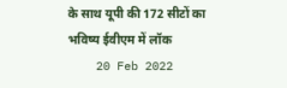के साथ यूपी की 172 सीटों का भविष्य ईवीएम में लॉक
    20 Feb 2022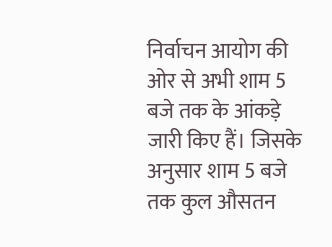निर्वाचन आयोग की ओर से अभी शाम 5 बजे तक के आंकड़े जारी किए हैं। जिसके अनुसार शाम 5 बजे तक कुल औसतन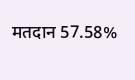मतदान 57.58%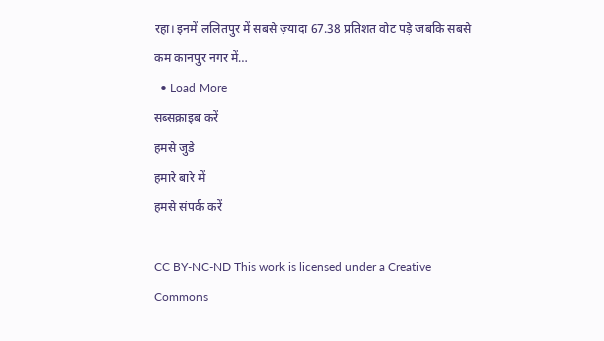रहा। इनमें ललितपुर में सबसे ज़्यादा 67.38 प्रतिशत वोट पड़े जबकि सबसे कम कानपुर नगर में…
  • Load More
सब्सक्राइब करें
हमसे जुडे
हमारे बारे में
हमसे संपर्क करें

CC BY-NC-ND This work is licensed under a Creative Commons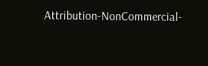Attribution-NonCommercial-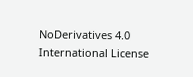NoDerivatives 4.0 International License